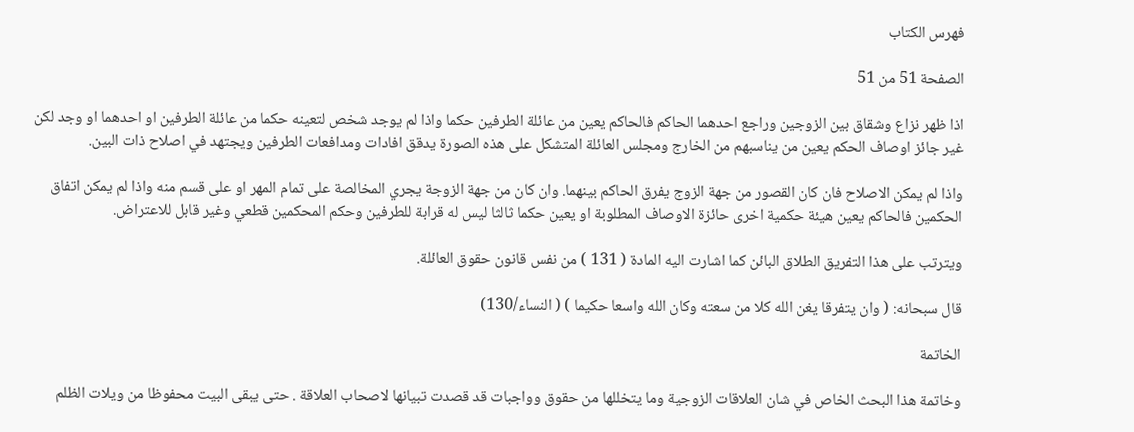فهرس الكتاب

الصفحة 51 من 51

اذا ظهر نزاع وشقاق بين الزوجين وراجع احدهما الحاكم فالحاكم يعين من عائلة الطرفين حكما واذا لم يوجد شخص لتعينه حكما من عائلة الطرفين او احدهما او وجد لكن غير جائز اوصاف الحكم يعين من يناسبهم من الخارج ومجلس العائلة المتشكل على هذه الصورة يدقق افادات ومدافعات الطرفين ويجتهد في اصلاح ذات البين.

واذا لم يمكن الاصلاح فان كان القصور من جهة الزوج يفرق الحاكم بينهما. وان كان من جهة الزوجة يجري المخالصة على تمام المهر او على قسم منه واذا لم يمكن اتفاق الحكمين فالحاكم يعين هيئة حكمية اخرى حائزة الاوصاف المطلوبة او يعين حكما ثالثا ليس له قرابة للطرفين وحكم المحكمين قطعي وغير قابل للاعتراض.

ويترتب على هذا التفريق الطلاق البائن كما اشارت اليه المادة ( 131 ) من نفس قانون حقوق العائلة.

قال سبحانه: ( وان يتفرقا يغن الله كلا من سعته وكان الله واسعا حكيما ) ( النساء/130)

الخاتمة

وخاتمة هذا البحث الخاص في شان العلاقات الزوجية وما يتخللها من حقوق وواجبات قد قصدت تبيانها لاصحاب العلاقة . حتى يبقى البيت محفوظا من ويلات الظلم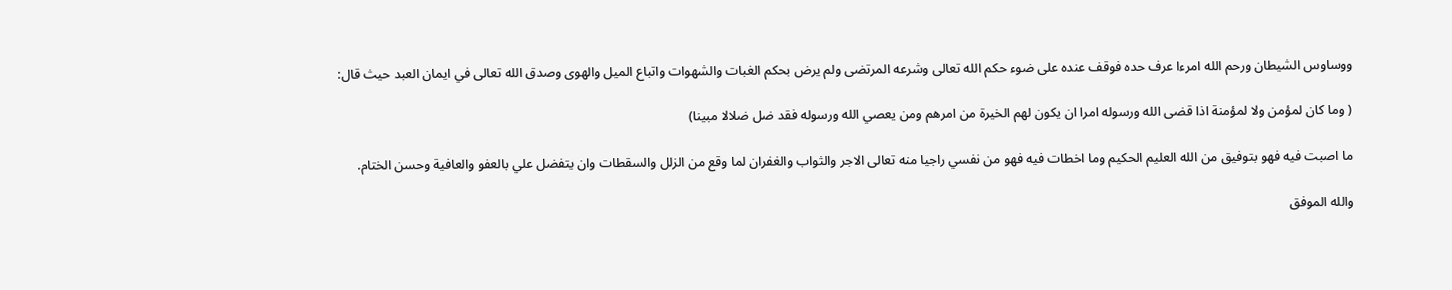ووساوس الشيطان ورحم الله امرءا عرف حده فوقف عنده على ضوء حكم الله تعالى وشرعه المرتضى ولم يرض بحكم الغبات والشهوات واتباع الميل والهوى وصدق الله تعالى في ايمان العبد حيث قال:

( وما كان لمؤمن ولا لمؤمنة اذا قضى الله ورسوله امرا ان يكون لهم الخيرة من امرهم ومن يعصي الله ورسوله فقد ضل ضلالا مبينا)

ما اصبت فيه فهو بتوفيق من الله العليم الحكيم وما اخطات فيه فهو من نفسي راجيا منه تعالى الاجر والثواب والغفران لما وقع من الزلل والسقطات وان يتفضل علي بالعفو والعافية وحسن الختام.

والله الموفق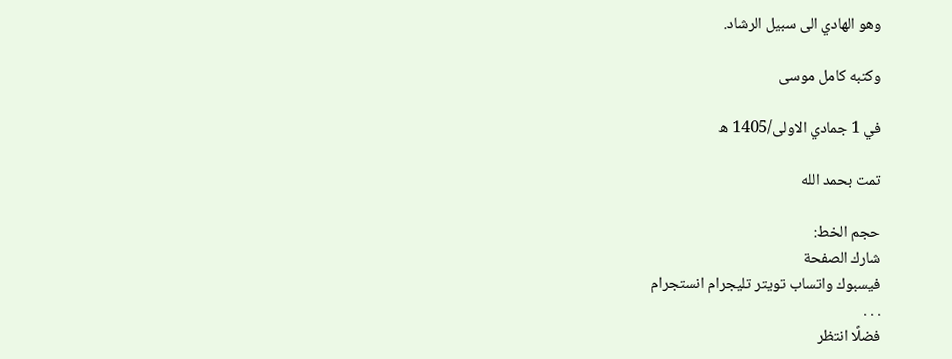وهو الهادي الى سبيل الرشاد.

وكتبه كامل موسى

في 1 جمادي الاولى/1405 ه

تمت بحمد الله

حجم الخط:
شارك الصفحة
فيسبوك واتساب تويتر تليجرام انستجرام
. . .
فضلًا انتظر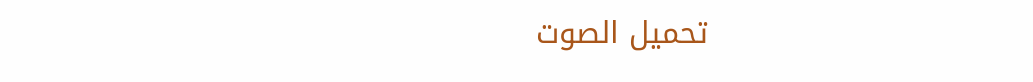تحميل الصوت